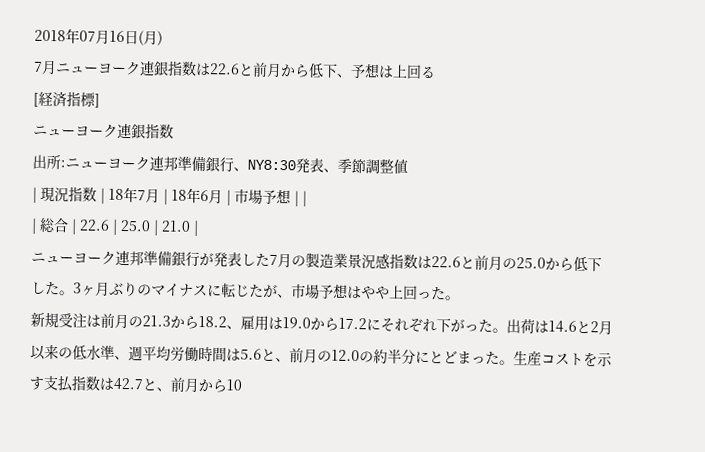2018年07月16日(月)
7月ニューヨーク連銀指数は22.6と前月から低下、予想は上回る
[経済指標]
ニューヨーク連銀指数
出所:ニューヨーク連邦準備銀行、NY8:30発表、季節調整値
| 現況指数 | 18年7月 | 18年6月 | 市場予想 | |
| 総合 | 22.6 | 25.0 | 21.0 |
ニューヨーク連邦準備銀行が発表した7月の製造業景況感指数は22.6と前月の25.0から低下した。3ヶ月ぶりのマイナスに転じたが、市場予想はやや上回った。
新規受注は前月の21.3から18.2、雇用は19.0から17.2にそれぞれ下がった。出荷は14.6と2月以来の低水準、週平均労働時間は5.6と、前月の12.0の約半分にとどまった。生産コストを示す支払指数は42.7と、前月から10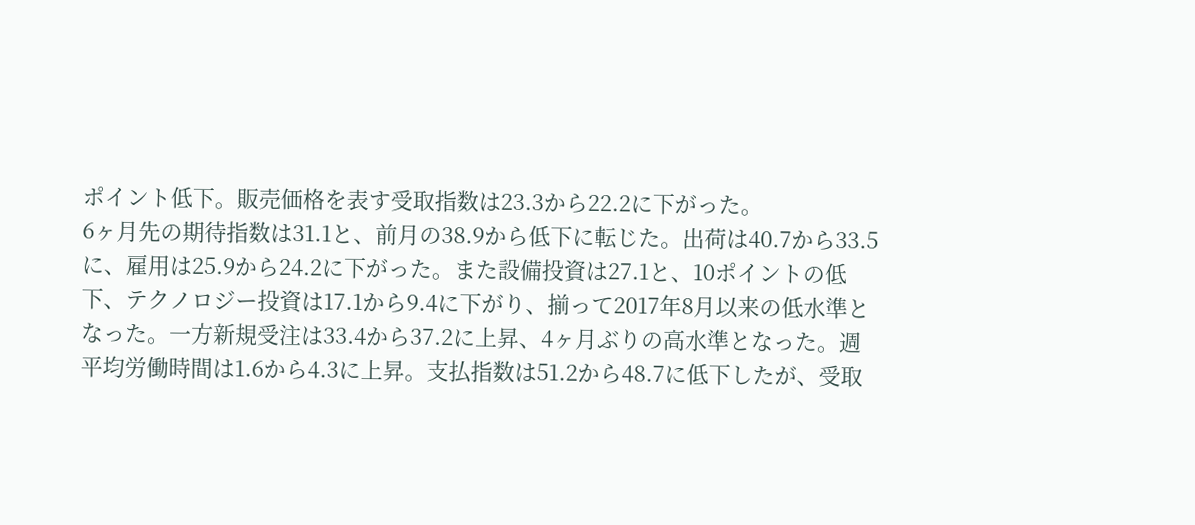ポイント低下。販売価格を表す受取指数は23.3から22.2に下がった。
6ヶ月先の期待指数は31.1と、前月の38.9から低下に転じた。出荷は40.7から33.5に、雇用は25.9から24.2に下がった。また設備投資は27.1と、10ポイントの低下、テクノロジー投資は17.1から9.4に下がり、揃って2017年8月以来の低水準となった。一方新規受注は33.4から37.2に上昇、4ヶ月ぶりの高水準となった。週平均労働時間は1.6から4.3に上昇。支払指数は51.2から48.7に低下したが、受取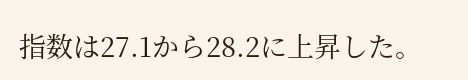指数は27.1から28.2に上昇した。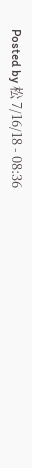Posted by 松 7/16/18 - 08:36